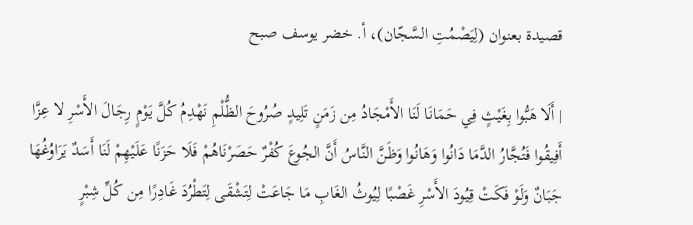قصيدة بعنوان (لِيَصْمُتِ السَّجّان)، أ. خضر يوسف صبح

| أَلَا هَبُّوا بِغَيْثٍ فِي حَمَانَا لَنَا الأَمْجَادُ مِن زَمَنٍ تَلِيدٍ صُرُوحَ الظُّلْمِ نَهْدِمُ كُلَّ يَوْمٍ رِجَالَ الأَسْرِ لا عِزَّا أَفِيقُوا فَتُجَّارُ الدَّمَا دَانُوا وَهَانُوا وَظَنَّ النَّاسُ أَنَّ الجُوعَ كُفْرٌ حَصَرْنَاهُمْ فَلَا حَزَنًا عَلَيْهِمْ لَنَا أَسَدٌ يَرَاوُغُهَا جَبَانٌ وَلَوْ فَكَتْ قِيُودَ الأَسْرِ غَصْبًا لِيُوثُ الغَابِ مَا جَاعَتْ لِتَشْقَى لِتَطْرُدَ غَادِرًا مِن كُلِّ شِبْرٍ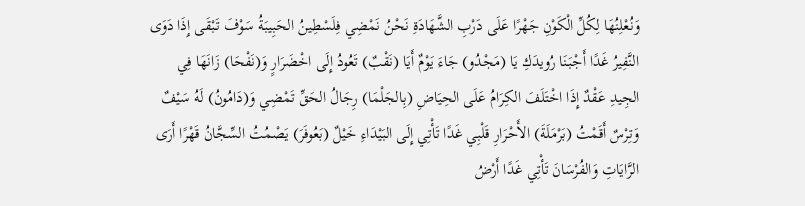وَنُعْلِنُهَا لِكُلِّ الْكَوْنِ جَهْرًا عَلَى دَرْبِ الشَّهَادَةِ نَحْنُ نَمْضِي فِلَسْطِينُ الحَبِيبَةُ سَوْفَ تَبْقَى إِذَا دَوَى النَّفِيرُ غَدًا أَجْبَنَا رُويدَكِ يَا (مَجْدُو) جَاءَ يَوْمٌ أَيَا (نَقْبٌ) تَعُودُ إِلَى اخْضَرَارٍ وَ(نَفْحَا) زَانَهَا فِي الجِيدِ عَقْدٌ إِذَا اخْتَلَفَ الكِرَامُ عَلَى الحِيَاضِ (بِالجَلْمَا) رِجَالُ الحَقِّ تَمْضِي وَ(دَامُونُ) لَهُ سَيْفٌ وَتِرْسٌ أَقَمْتُ (بَرْمَلَةَ) الأَحْرَارِ قَلْبِي غَدًا تَأْتِي إِلَى البَيْدَاءِ خَيْلٌ (بَعُوفَرَ) يَصْمُتُ السِّجَّانُ قَهْرًا أَرَى الرَّايَاتِ وَالفُرْسَانَ تَأْتِي غَدًا أَرْضُ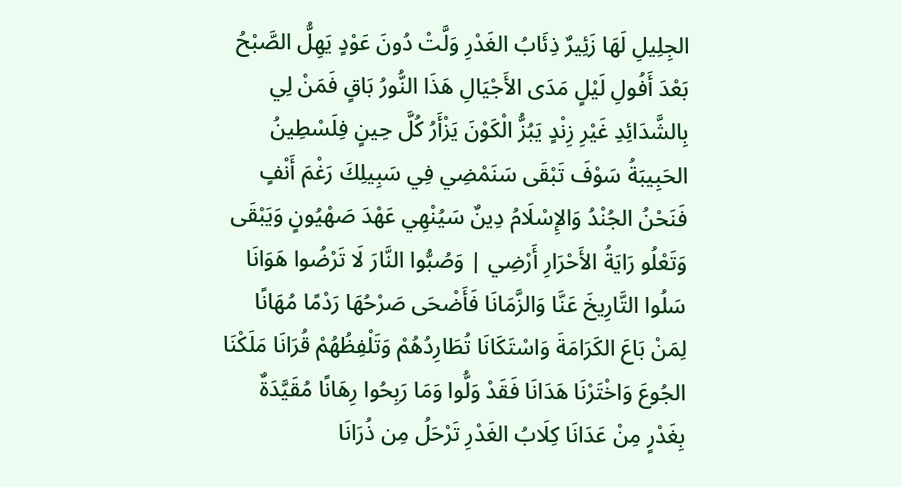الجِلِيلِ لَهَا زَئِيرٌ ذِئَابُ الغَدْرِ وَلَّتْ دُونَ عَوْدٍ يَهِلُّ الصَّبْحُ بَعْدَ أَفُولِ لَيْلٍ مَدَى الأَجْيَالِ هَذَا النُّورُ بَاقٍ فَمَنْ لِي بِالشَّدَائِدِ غَيْرِ زِنْدٍ يَبُزُّ الْكَوْنَ يَزْأَرُ كُلَّ حِينٍ فِلَسْطِينُ الحَبِيبَةُ سَوْفَ تَبْقَى سَنَمْضِي فِي سَبِيلِكَ رَغْمَ أَنْفٍ فَنَحْنُ الجُنْدُ وَالإِسْلَامُ دِينٌ سَيُنْهِي عَهْدَ صَهْيُونٍ وَيَبْقَى وَتَعْلُو رَايَةُ الأَحْرَارِ أَرْضِي | وَصُبُّوا النَّارَ لَا تَرْضُوا هَوَانَا سَلُوا التَّارِيخَ عَنَّا وَالزَّمَانَا فَأَضْحَى صَرْحُهَا رَدْمًا مُهَانًا لِمَنْ بَاعَ الكَرَامَةَ وَاسْتَكَانَا تُطَارِدُهُمْ وَتَلْفِظُهُمْ قُرَانَا مَلَكْنَا الجُوعَ وَاخْتَرْنَا هَدَانَا فَقَدْ وَلُّوا وَمَا رَبِحُوا رِهَانًا مُقَيَّدَةٌ بِغَدْرٍ مِنْ عَدَانَا كِلَابُ الغَدْرِ تَرْحَلُ مِن ذُرَانَا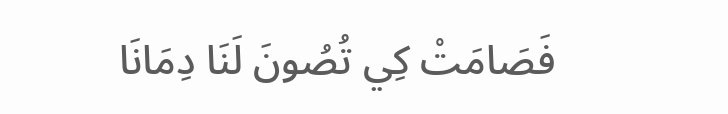فَصَامَتْ كِي تُصُونَ لَنَا دِمَانَا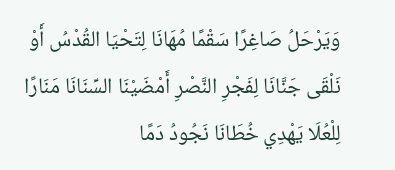وَيَرْحَلُ صَاغِرًا سَقْمًا مُهَانَا لِتَحْيَا القُدْسُ أَوْ نَلْقَى جَنَّانَا لِفَجْرِ النَّصْرِ أَمْضَيْنَا السِّنَانَا مَنَارًا لِلْعُلَا يَهْدِي خُطَانَا نَجُودُ دَمًا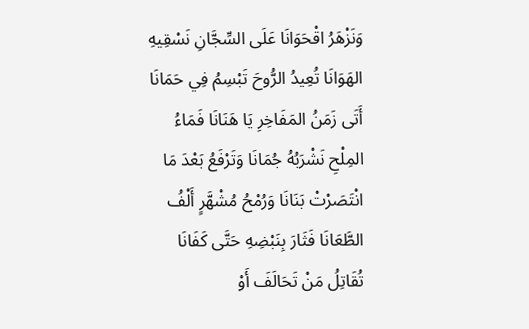وَنَزْهَرُ اقْحَوَانَا عَلَى السِّجَّانِ نَسْقِيهِ الهَوَانَا تُعِيدُ الرُّوحَ تَبْسِمُ فِي حَمَانَا أَتَى زَمَنُ المَفَاخِرِ يَا هَنَانَا فَمَاءُ المِلْحِ نَشْرَبُهُ جُمَانَا وَتَرْفَعُ بَعْدَ مَا انْتَصَرْتْ بَنَانَا وَرُمْحُ مُشْهَّرٍ أَلْفُ الطَّعَانَا فَثَارَ بِنَبْضِهِ حَتَّى كَفَانَا تُقَاتِلُ مَنْ تَحَالَفَ أَوْ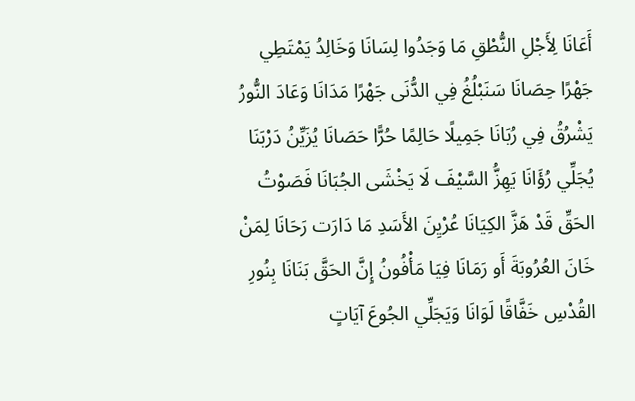أَعَانَا لِأَجْلِ النُّطْقِ مَا وَجَدُوا لِسَانَا وَخَالِدُ يَمْتَطِي جَهْرًا حِصَانَا سَنَبْلُغُ فِي الدُّنَى جَهْرًا مَدَانَا وَعَادَ النُّورُ يَشْرُقُ فِي رُبَانَا جَمِيلًا حَالِمًا حُرًّا حَصَانَا يُزَيِّنُ دَرْبَنَا يُجَلِّي رُؤَانَا يَهِزُّ السَّيْفَ لَا يَخْشَى الجُبَانَا فَصَوْتُ الحَقِّ قَدْ هَزَّ الكِيَانَا عُرْيِنَ الأَسَدِ مَا دَارَت رَحَانَا لِمَنْ خَانَ العُرُوبَةَ أَو رَمَانَا فِيَا مَأْفُونُ إِنَّ الحَقَّ بَنَانَا بِنُورِ القُدْسِ خَفَّاقًا لَوَانَا وَيَجَلِّي الجُوعَ آيَاتٍ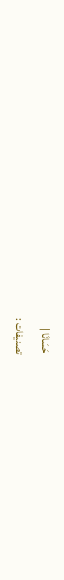حَسَانَا |
تصنيفات :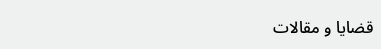قضايا و مقالات